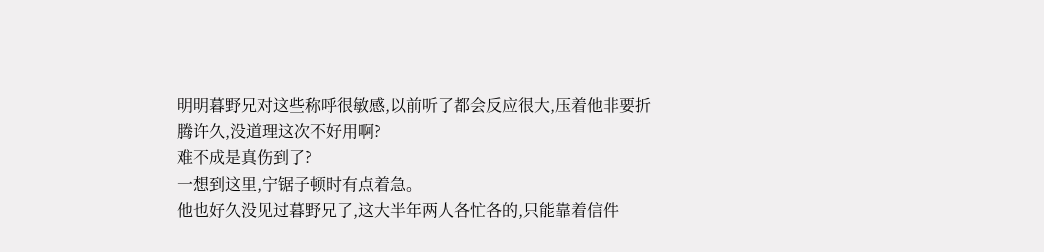明明暮野兄对这些称呼很敏感,以前听了都会反应很大,压着他非要折腾许久,没道理这次不好用啊?
难不成是真伤到了?
一想到这里,宁锯子顿时有点着急。
他也好久没见过暮野兄了,这大半年两人各忙各的,只能靠着信件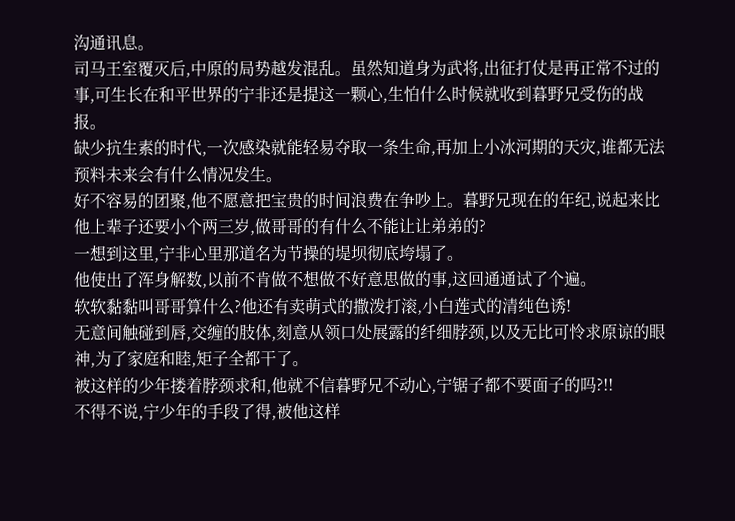沟通讯息。
司马王室覆灭后,中原的局势越发混乱。虽然知道身为武将,出征打仗是再正常不过的事,可生长在和平世界的宁非还是提这一颗心,生怕什么时候就收到暮野兄受伤的战报。
缺少抗生素的时代,一次感染就能轻易夺取一条生命,再加上小冰河期的天灾,谁都无法预料未来会有什么情况发生。
好不容易的团聚,他不愿意把宝贵的时间浪费在争吵上。暮野兄现在的年纪,说起来比他上辈子还要小个两三岁,做哥哥的有什么不能让让弟弟的?
一想到这里,宁非心里那道名为节操的堤坝彻底垮塌了。
他使出了浑身解数,以前不肯做不想做不好意思做的事,这回通通试了个遍。
软软黏黏叫哥哥算什么?他还有卖萌式的撒泼打滚,小白莲式的清纯色诱!
无意间触碰到唇,交缠的肢体,刻意从领口处展露的纤细脖颈,以及无比可怜求原谅的眼神,为了家庭和睦,矩子全都干了。
被这样的少年搂着脖颈求和,他就不信暮野兄不动心,宁锯子都不要面子的吗?!!
不得不说,宁少年的手段了得,被他这样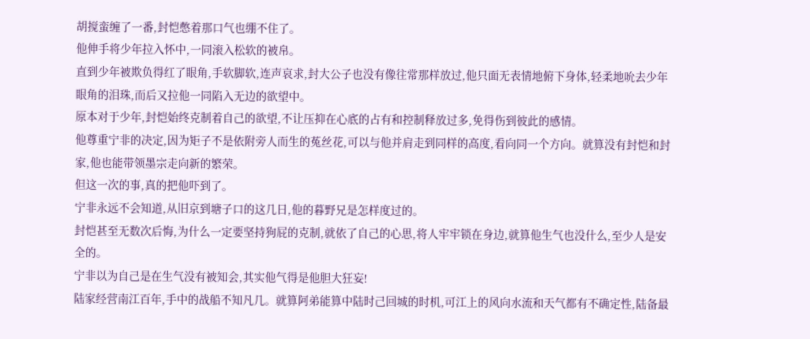胡搅蛮缠了一番,封恺憋着那口气也绷不住了。
他伸手将少年拉入怀中,一同滚入松软的被帛。
直到少年被欺负得红了眼角,手软脚软,连声哀求,封大公子也没有像往常那样放过,他只面无表情地俯下身体,轻柔地吮去少年眼角的泪珠,而后又拉他一同陷入无边的欲望中。
原本对于少年,封恺始终克制着自己的欲望,不让压抑在心底的占有和控制释放过多,免得伤到彼此的感情。
他尊重宁非的决定,因为矩子不是依附旁人而生的菟丝花,可以与他并肩走到同样的高度,看向同一个方向。就算没有封恺和封家,他也能带领墨宗走向新的繁荣。
但这一次的事,真的把他吓到了。
宁非永远不会知道,从旧京到塘子口的这几日,他的暮野兄是怎样度过的。
封恺甚至无数次后悔,为什么一定要坚持狗屁的克制,就依了自己的心思,将人牢牢锁在身边,就算他生气也没什么,至少人是安全的。
宁非以为自己是在生气没有被知会,其实他气得是他胆大狂妄!
陆家经营南江百年,手中的战船不知凡几。就算阿弟能算中陆时己回城的时机,可江上的风向水流和天气都有不确定性,陆备最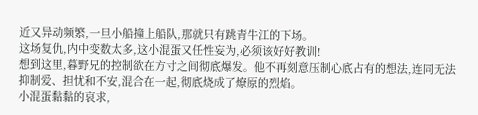近又异动频繁,一旦小船撞上船队,那就只有跳青牛江的下场。
这场复仇,内中变数太多,这小混蛋又任性妄为,必须该好好教训!
想到这里,暮野兄的控制欲在方寸之间彻底爆发。他不再刻意压制心底占有的想法,连同无法抑制爱、担忧和不安,混合在一起,彻底烧成了燎原的烈焰。
小混蛋黏黏的哀求,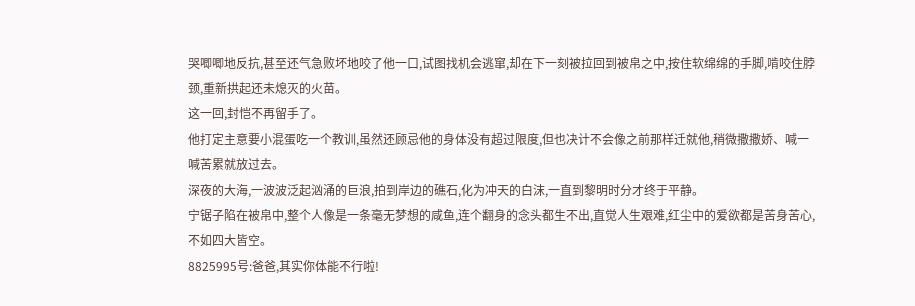哭唧唧地反抗,甚至还气急败坏地咬了他一口,试图找机会逃窜,却在下一刻被拉回到被帛之中,按住软绵绵的手脚,啃咬住脖颈,重新拱起还未熄灭的火苗。
这一回,封恺不再留手了。
他打定主意要小混蛋吃一个教训,虽然还顾忌他的身体没有超过限度,但也决计不会像之前那样迁就他,稍微撒撒娇、喊一喊苦累就放过去。
深夜的大海,一波波泛起汹涌的巨浪,拍到岸边的礁石,化为冲天的白沫,一直到黎明时分才终于平静。
宁锯子陷在被帛中,整个人像是一条毫无梦想的咸鱼,连个翻身的念头都生不出,直觉人生艰难,红尘中的爱欲都是苦身苦心,不如四大皆空。
8825995号:爸爸,其实你体能不行啦!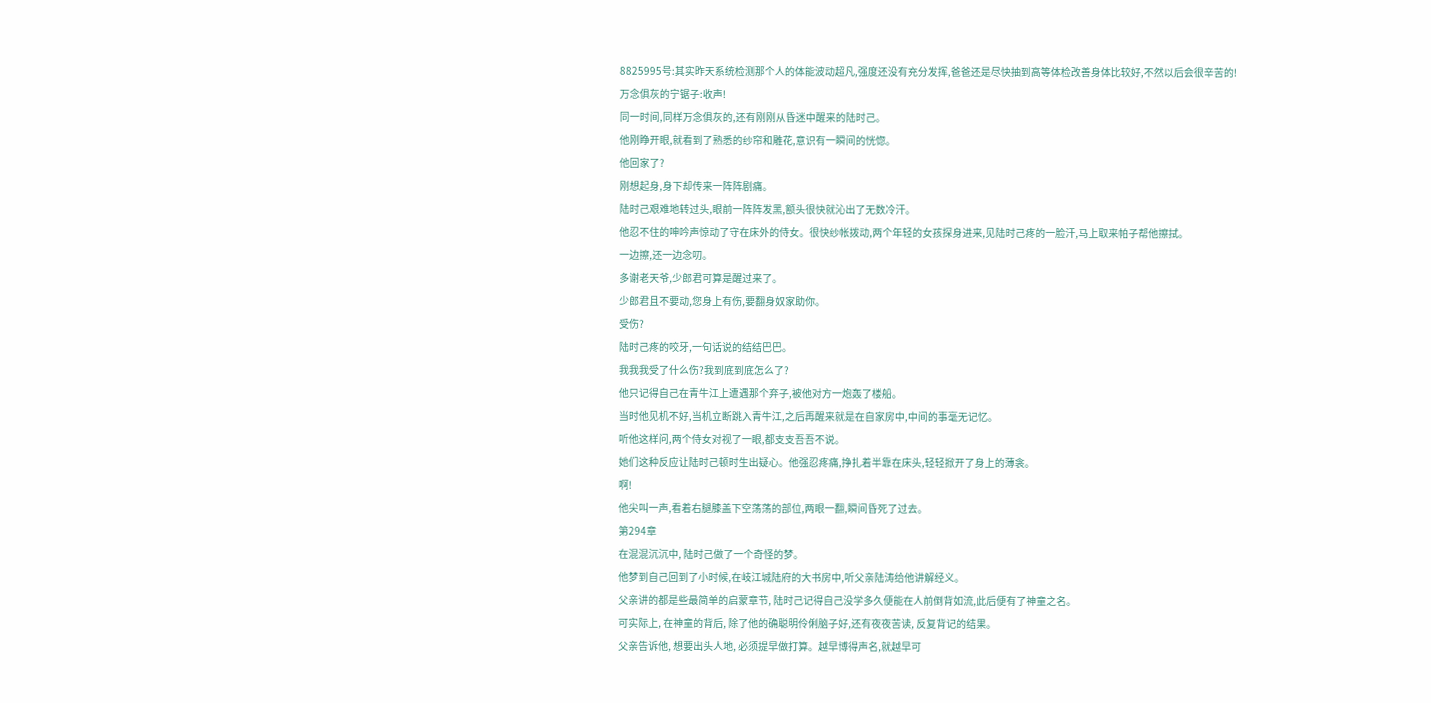8825995号:其实昨天系统检测那个人的体能波动超凡,强度还没有充分发挥,爸爸还是尽快抽到高等体检改善身体比较好,不然以后会很辛苦的!
万念俱灰的宁锯子:收声!
同一时间,同样万念俱灰的,还有刚刚从昏迷中醒来的陆时己。
他刚睁开眼,就看到了熟悉的纱帘和雕花,意识有一瞬间的恍惚。
他回家了?
刚想起身,身下却传来一阵阵剧痛。
陆时己艰难地转过头,眼前一阵阵发黑,额头很快就沁出了无数冷汗。
他忍不住的呻吟声惊动了守在床外的侍女。很快纱帐拨动,两个年轻的女孩探身进来,见陆时己疼的一脸汗,马上取来帕子帮他擦拭。
一边擦,还一边念叨。
多谢老天爷,少郎君可算是醒过来了。
少郎君且不要动,您身上有伤,要翻身奴家助你。
受伤?
陆时己疼的咬牙,一句话说的结结巴巴。
我我我受了什么伤?我到底到底怎么了?
他只记得自己在青牛江上遭遇那个弃子,被他对方一炮轰了楼船。
当时他见机不好,当机立断跳入青牛江,之后再醒来就是在自家房中,中间的事毫无记忆。
听他这样问,两个侍女对视了一眼,都支支吾吾不说。
她们这种反应让陆时己顿时生出疑心。他强忍疼痛,挣扎着半靠在床头,轻轻掀开了身上的薄衾。
啊!
他尖叫一声,看着右腿膝盖下空荡荡的部位,两眼一翻,瞬间昏死了过去。
第294章
在混混沉沉中, 陆时己做了一个奇怪的梦。
他梦到自己回到了小时候,在岐江城陆府的大书房中,听父亲陆涛给他讲解经义。
父亲讲的都是些最简单的启蒙章节, 陆时己记得自己没学多久便能在人前倒背如流,此后便有了神童之名。
可实际上, 在神童的背后, 除了他的确聪明伶俐脑子好,还有夜夜苦读, 反复背记的结果。
父亲告诉他, 想要出头人地, 必须提早做打算。越早博得声名,就越早可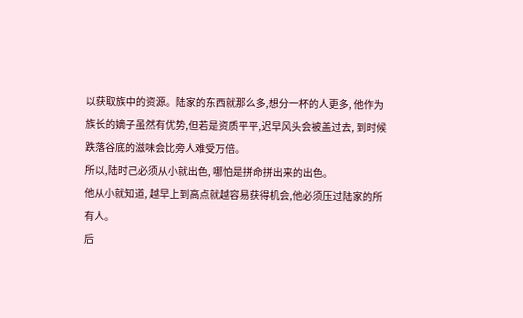以获取族中的资源。陆家的东西就那么多,想分一杯的人更多, 他作为族长的嫡子虽然有优势,但若是资质平平,迟早风头会被盖过去, 到时候跌落谷底的滋味会比旁人难受万倍。
所以,陆时己必须从小就出色, 哪怕是拼命拼出来的出色。
他从小就知道, 越早上到高点就越容易获得机会,他必须压过陆家的所有人。
后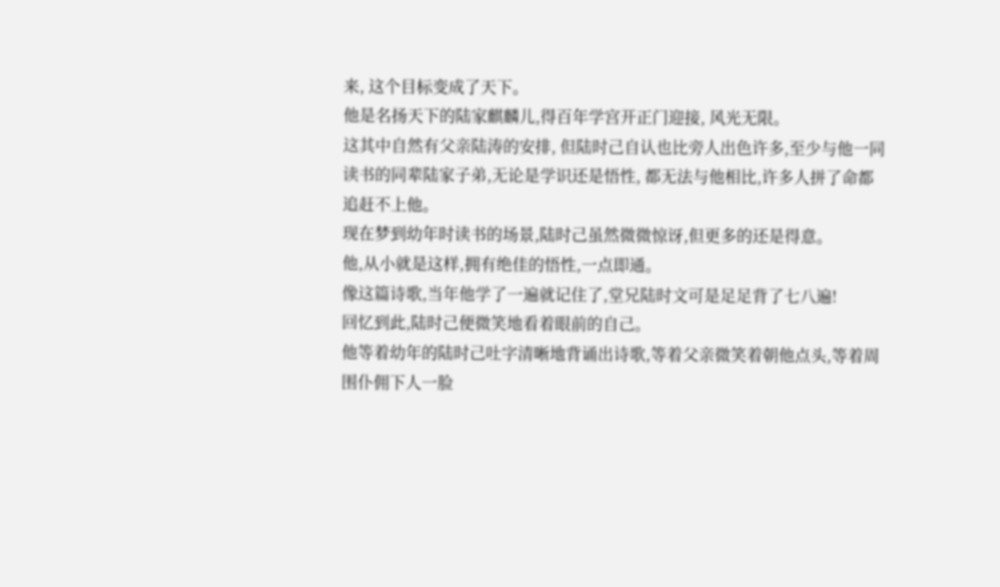来, 这个目标变成了天下。
他是名扬天下的陆家麒麟儿,得百年学宫开正门迎接, 风光无限。
这其中自然有父亲陆涛的安排, 但陆时己自认也比旁人出色许多,至少与他一同读书的同辈陆家子弟,无论是学识还是悟性, 都无法与他相比,许多人拼了命都追赶不上他。
现在梦到幼年时读书的场景,陆时己虽然微微惊讶,但更多的还是得意。
他,从小就是这样,拥有绝佳的悟性,一点即通。
像这篇诗歌,当年他学了一遍就记住了,堂兄陆时文可是足足背了七八遍!
回忆到此,陆时己便微笑地看着眼前的自己。
他等着幼年的陆时己吐字清晰地背诵出诗歌,等着父亲微笑着朝他点头,等着周围仆佣下人一脸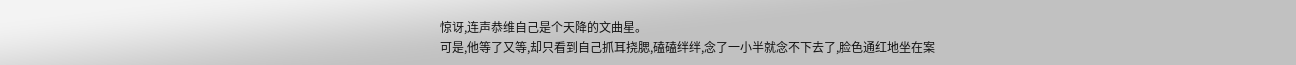惊讶,连声恭维自己是个天降的文曲星。
可是,他等了又等,却只看到自己抓耳挠腮,磕磕绊绊,念了一小半就念不下去了,脸色通红地坐在案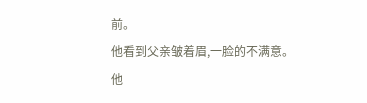前。
他看到父亲皱着眉,一脸的不满意。
他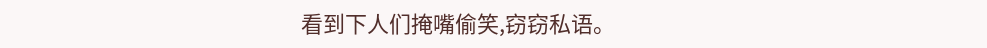看到下人们掩嘴偷笑,窃窃私语。